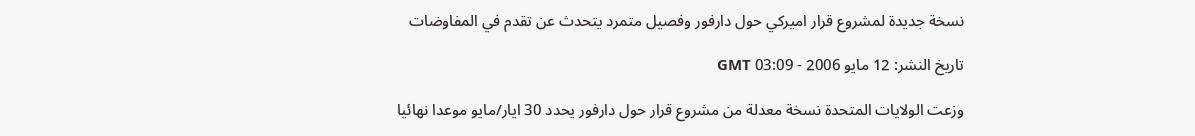نسخة جديدة لمشروع قرار اميركي حول دارفور وفصيل متمرد يتحدث عن تقدم في المفاوضات

تاريخ النشر: 12 مايو 2006 - 03:09 GMT

وزعت الولايات المتحدة نسخة معدلة من مشروع قرار حول دارفور يحدد 30 ايار/مايو موعدا نهائيا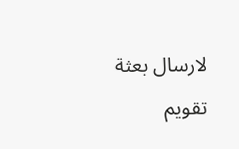لارسال بعثة تقويم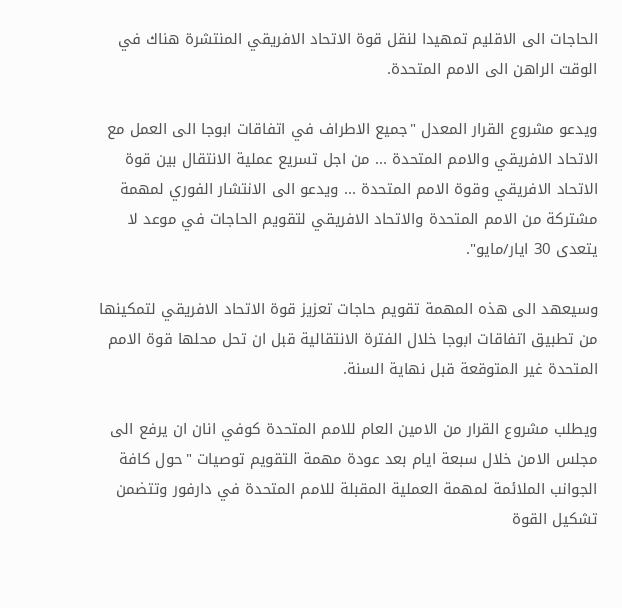الحاجات الى الاقليم تمهيدا لنقل قوة الاتحاد الافريقي المنتشرة هناك في الوقت الراهن الى الامم المتحدة.

ويدعو مشروع القرار المعدل "جميع الاطراف في اتفاقات ابوجا الى العمل مع الاتحاد الافريقي والامم المتحدة ... من اجل تسريع عملية الانتقال بين قوة الاتحاد الافريقي وقوة الامم المتحدة ... ويدعو الى الانتشار الفوري لمهمة مشتركة من الامم المتحدة والاتحاد الافريقي لتقويم الحاجات في موعد لا يتعدى 30 ايار/مايو".

وسيعهد الى هذه المهمة تقويم حاجات تعزيز قوة الاتحاد الافريقي لتمكينها من تطبيق اتفاقات ابوجا خلال الفترة الانتقالية قبل ان تحل محلها قوة الامم المتحدة غير المتوقعة قبل نهاية السنة.

ويطلب مشروع القرار من الامين العام للامم المتحدة كوفي انان ان يرفع الى مجلس الامن خلال سبعة ايام بعد عودة مهمة التقويم توصيات "حول كافة الجوانب الملائمة لمهمة العملية المقبلة للامم المتحدة في دارفور وتتضمن تشكيل القوة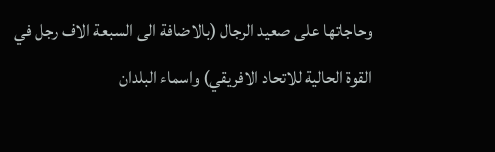وحاجاتها على صعيد الرجال (بالاضافة الى السبعة الاف رجل في القوة الحالية للاتحاد الافريقي) واسماء البلدان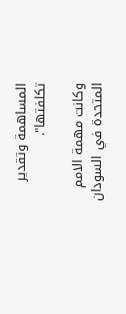المساهمة وتقدير تكلفتها".

وكانت مهمة الامم المتحدة في السودان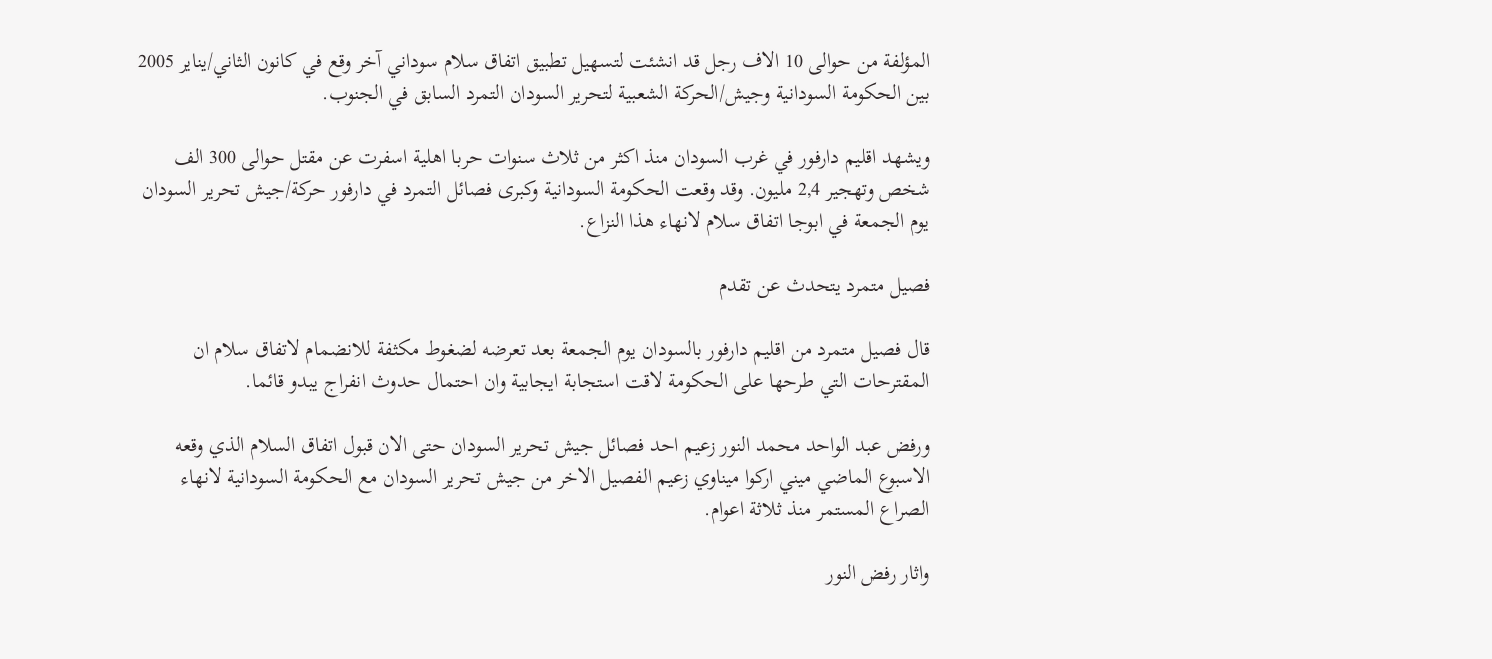المؤلفة من حوالى 10 الاف رجل قد انشئت لتسهيل تطبيق اتفاق سلام سوداني آخر وقع في كانون الثاني/يناير 2005 بين الحكومة السودانية وجيش/الحركة الشعبية لتحرير السودان التمرد السابق في الجنوب.

ويشهد اقليم دارفور في غرب السودان منذ اكثر من ثلاث سنوات حربا اهلية اسفرت عن مقتل حوالى 300 الف شخص وتهجير 2,4 مليون. وقد وقعت الحكومة السودانية وكبرى فصائل التمرد في دارفور حركة/جيش تحرير السودان يوم الجمعة في ابوجا اتفاق سلام لانهاء هذا النزاع.

فصيل متمرد يتحدث عن تقدم

قال فصيل متمرد من اقليم دارفور بالسودان يوم الجمعة بعد تعرضه لضغوط مكثفة للانضمام لاتفاق سلام ان المقترحات التي طرحها على الحكومة لاقت استجابة ايجابية وان احتمال حدوث انفراج يبدو قائما.

ورفض عبد الواحد محمد النور زعيم احد فصائل جيش تحرير السودان حتى الان قبول اتفاق السلام الذي وقعه الاسبوع الماضي ميني اركوا ميناوي زعيم الفصيل الاخر من جيش تحرير السودان مع الحكومة السودانية لانهاء الصراع المستمر منذ ثلاثة اعوام.

واثار رفض النور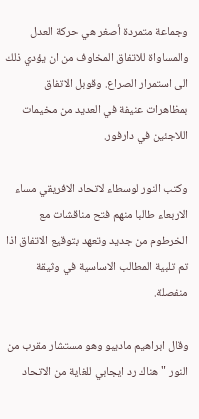وجماعة متمردة أصغر هي حركة العدل والمساواة للاتفاق المخاوف من ان يؤدي ذلك الى استمرار الصراع. وقوبل الاتفاق بمظاهرات عنيفة في العديد من مخيمات اللاجئين في دارفور.

وكتب النور لوسطاء لاتحاد الافريقي مساء الاربعاء طالبا منهم فتح مناقشات مع الخرطوم من جديد وتعهد بتوقيع الاتفاق اذا تم تلبية المطالب الاساسية في وثيقة منفصلة.

وقال ابراهيم ماديبو وهو مستشار مقرب من النور "هناك رد ايجابي للغاية من الاتحاد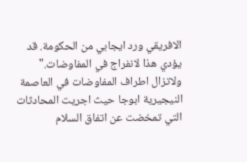الافريقي ورد ايجابي من الحكومة. قد يؤدي هذا لانفراج في المفاوضات." ولاتزال اطراف المفاوضات في العاصمة النيجيرية ابوجا حيث اجريت المحادثات التي تمخضت عن اتفاق السلام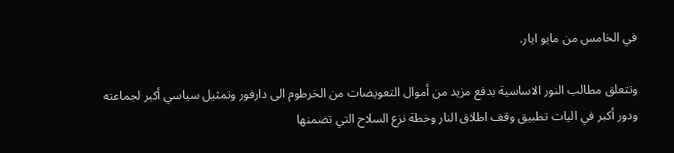في الخامس من مايو ايار.

وتتعلق مطالب النور الاساسية بدفع مزيد من أموال التعويضات من الخرطوم الى دارفور وتمثيل سياسي أكبر لجماعته ودور أكبر في اليات تطبيق وقف اطلاق النار وخطة نزع السلاح التي تضمنها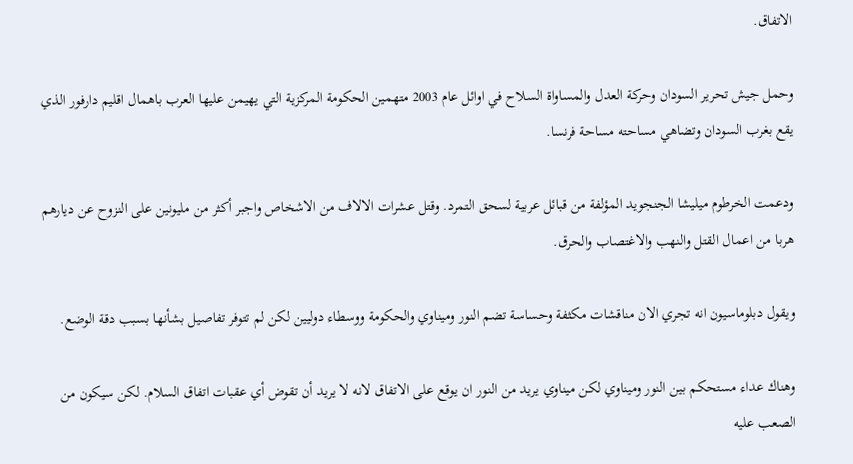الاتفاق.

وحمل جيش تحرير السودان وحركة العدل والمساواة السلاح في اوائل عام 2003 متهمين الحكومة المركزية التي يهيمن عليها العرب باهمال اقليم دارفور الذي يقع بغرب السودان وتضاهي مساحته مساحة فرنسا.

ودعمت الخرطوم ميليشا الجنجويد المؤلفة من قبائل عربية لسحق التمرد. وقتل عشرات الالاف من الاشخاص واجبر أكثر من مليونين على النزوح عن ديارهم هربا من اعمال القتل والنهب والاغتصاب والحرق.

ويقول دبلوماسيون انه تجري الان مناقشات مكثفة وحساسة تضم النور وميناوي والحكومة ووسطاء دوليين لكن لم تتوفر تفاصيل بشأنها بسبب دقة الوضع.

وهناك عداء مستحكم بين النور وميناوي لكن ميناوي يريد من النور ان يوقع على الاتفاق لانه لا يريد أن تقوض أي عقبات اتفاق السلام. لكن سيكون من الصعب عليه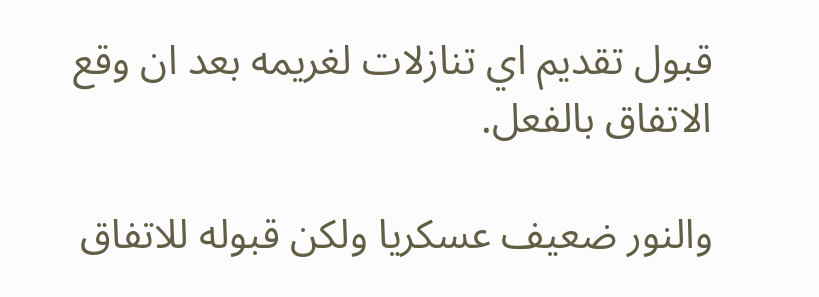قبول تقديم اي تنازلات لغريمه بعد ان وقع الاتفاق بالفعل.

والنور ضعيف عسكريا ولكن قبوله للاتفاق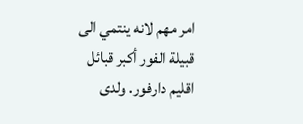امر مهم لانه ينتمي الى قبيلة الفور أكبر قبائل اقليم دارفور. ولدى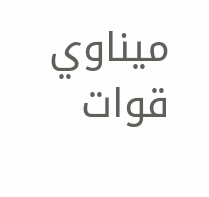ميناوي قوات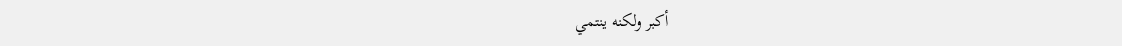أكبر ولكنه ينتمي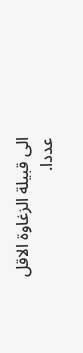الى قبيلة الزغاوة الاقل عددا.